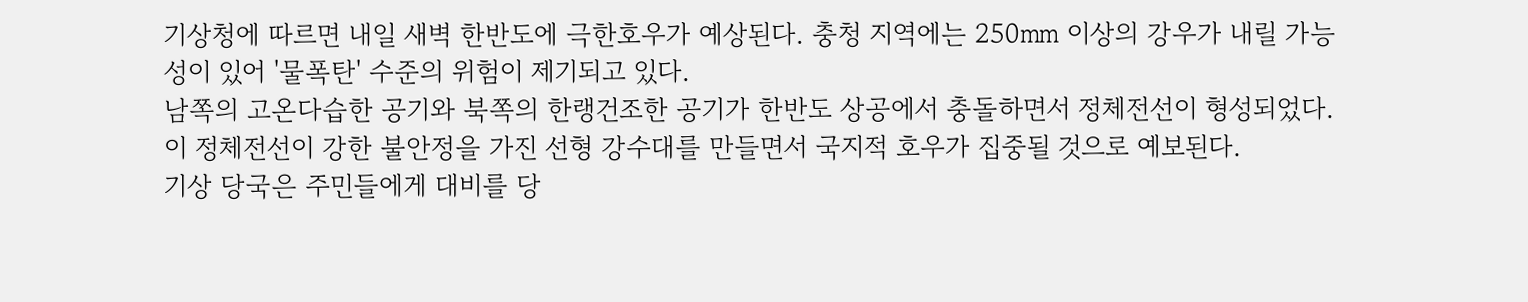기상청에 따르면 내일 새벽 한반도에 극한호우가 예상된다. 충청 지역에는 250㎜ 이상의 강우가 내릴 가능성이 있어 '물폭탄' 수준의 위험이 제기되고 있다.
남쪽의 고온다습한 공기와 북쪽의 한랭건조한 공기가 한반도 상공에서 충돌하면서 정체전선이 형성되었다. 이 정체전선이 강한 불안정을 가진 선형 강수대를 만들면서 국지적 호우가 집중될 것으로 예보된다.
기상 당국은 주민들에게 대비를 당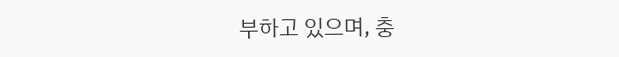부하고 있으며, 충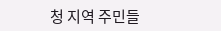청 지역 주민들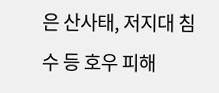은 산사태, 저지대 침수 등 호우 피해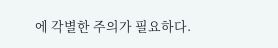에 각별한 주의가 필요하다.